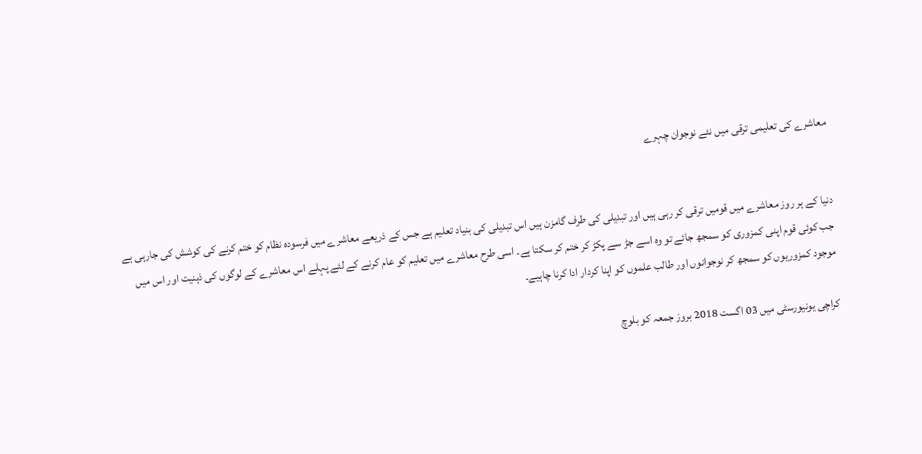معاشرے کی تعلیمی ترقی میں نئے نوجوان چہرے


دنیا کے ہر روز معاشرے میں قومیں ترقی کر رہی ہیں اور تبدیلی کی طرف گامزن ہیں اس تبدیلی کی بنیاد تعلیم ہے جس کے ذریعے معاشرے میں فرسودہ نظام کو ختم کرنے کی کوشش کی جارہی ہے جب کوئی قوم اپنی کمزوری کو سمجھ جائے تو وہ اسے جڑ سے پکڑ کر ختم کر سکتا ہے۔ اسی طرح معاشرے میں تعلیم کو عام کرنے کے لئے پہلے اس معاشرے کے لوگوں کی ذہنیت اور اس میں موجود کمزوریوں کو سمجھ کر نوجوانوں اور طالب علموں کو اپنا کردار ادا کرنا چاہیے۔

کراچی یونیورسٹی میں 03 اگست 2018 بروز جمعہ کو بلوچ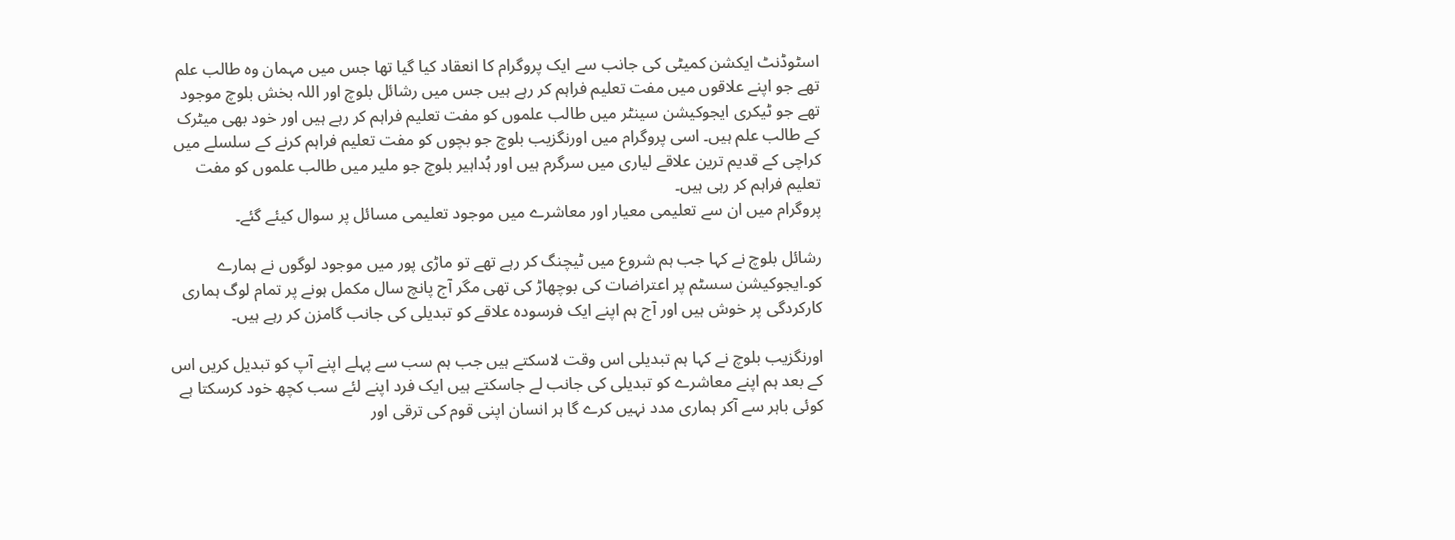اسٹوڈنٹ ایکشن کمیٹی کی جانب سے ایک پروگرام کا انعقاد کیا گیا تھا جس میں مہمان وہ طالب علم تھے جو اپنے علاقوں میں مفت تعلیم فراہم کر رہے ہیں جس میں رشائل بلوچ اور اللہ بخش بلوچ موجود تھے جو ٹیکری ایجوکیشن سینٹر میں طالب علموں کو مفت تعلیم فراہم کر رہے ہیں اور خود بھی میٹرک کے طالب علم ہیں۔ اسی پروگرام میں اورنگزیب بلوچ جو بچوں کو مفت تعلیم فراہم کرنے کے سلسلے میں کراچی کے قدیم ترین علاقے لیاری میں سرگرم ہیں اور ہُداہیر بلوچ جو ملیر میں طالب علموں کو مفت تعلیم فراہم کر رہی ہیں۔
پروگرام میں ان سے تعلیمی معیار اور معاشرے میں موجود تعلیمی مسائل پر سوال کیئے گئے۔

رشائل بلوچ نے کہا جب ہم شروع میں ٹیچنگ کر رہے تھے تو ماڑی پور میں موجود لوگوں نے ہمارے کو۔ایجوکیشن سسٹم پر اعتراضات کی بوچھاڑ کی تھی مگر آج پانچ سال مکمل ہونے پر تمام لوگ ہماری کارکردگی پر خوش ہیں اور آج ہم اپنے ایک فرسودہ علاقے کو تبدیلی کی جانب گامزن کر رہے ہیں۔

اورنگزیب بلوچ نے کہا ہم تبدیلی اس وقت لاسکتے ہیں جب ہم سب سے پہلے اپنے آپ کو تبدیل کریں اس کے بعد ہم اپنے معاشرے کو تبدیلی کی جانب لے جاسکتے ہیں ایک فرد اپنے لئے سب کچھ خود کرسکتا ہے کوئی باہر سے آکر ہماری مدد نہیں کرے گا ہر انسان اپنی قوم کی ترقی اور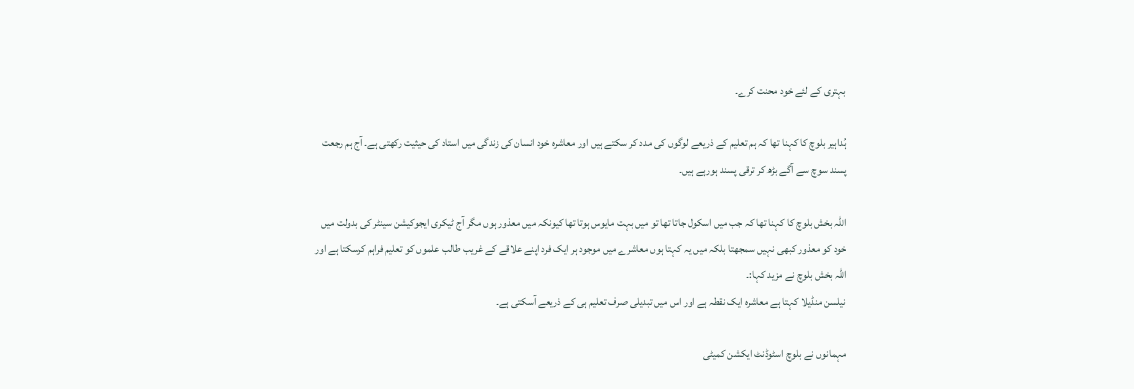بہتری کے لئے خود محنت کرے۔

ہُداہیر بلوچ کا کہنا تھا کہ ہم تعلیم کے ذریعے لوگوں کی مدد کر سکتے ہیں اور معاشرہ خود انسان کی زندگی میں استاد کی حیثیت رکھتی ہے۔ آج ہم رجعت پسند سوچ سے آگے بڑھ کر ترقی پسند ہورہے ہیں۔

اللہ بخش بلوچ کا کہنا تھا کہ جب میں اسکول جاتا تھا تو میں بہت مایوس ہوتا تھا کیونکہ میں معذور ہوں مگر آج ٹیکری ایجوکیشن سینٹر کی بدولت میں خود کو معذور کبھی نہیں سمجھتا بلکہ میں یہ کہتا ہوں معاشرے میں موجود ہر ایک فرد اپنے علاقے کے غریب طالب علموں کو تعلیم فراہم کرسکتا ہے اور اللہ بخش بلوچ نے مزید کہا:۔
نیلسن منڈیلا کہتا ہے معاشرہ ایک نقطہ ہے اور اس میں تبدیلی صرف تعلیم ہی کے ذریعے آسکتی ہے۔

مہمانوں نے بلوچ اسٹوڈنٹ ایکشن کمیٹی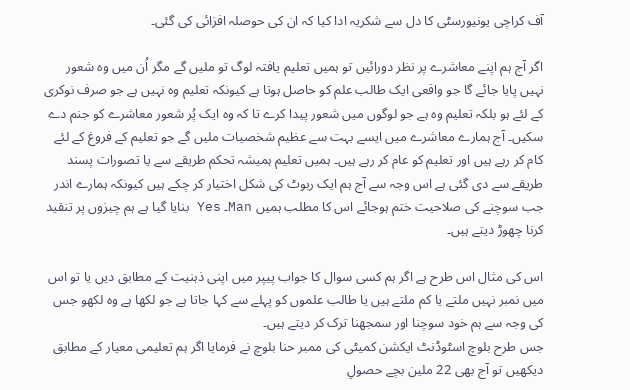آف کراچی یونیورسٹی کا دل سے شکریہ ادا کیا کہ ان کی حوصلہ افزائی کی گئی۔

اگر آج ہم اپنے معاشرے پر نظر دورائیں تو ہمیں تعلیم یافتہ لوگ تو ملیں گے مگر اُن میں وہ شعور نہیں پایا جائے گا جو واقعی ایک طالب علم کو حاصل ہوتا ہے کیونکہ تعلیم وہ نہیں ہے جو صرف نوکری کے لئے ہو بلکہ تعلیم وہ ہے جو لوگوں میں شعور پیدا کرے تا کہ وہ ایک پُر شعور معاشرے کو جنم دے سکیں۔ آج ہمارے معاشرے میں ایسے بہت سے عظیم شخصیات ملیں گے جو تعلیم کے فروغ کے لئے کام کر رہے ہیں اور تعلیم کو عام کر رہے ہیں۔ ہمیں تعلیم ہمیشہ تحکم طریقے سے یا تصورات پسند طریقے سے دی گئی ہے اس وجہ سے آج ہم ایک ربوٹ کی شکل اختیار کر چکے ہیں کیونکہ ہمارے اندر جب سوچنے کی صلاحیت ختم ہوجائے اس کا مطلب ہمیں Man۔ Yes بنایا گیا ہے ہم چیزوں پر تنقید کرنا چھوڑ دیتے ہیں۔

اس کی مثال اس طرح ہے اگر ہم کسی سوال کا جواب پیپر میں اپنی ذہنیت کے مطابق دیں یا تو اس میں نمبر نہیں ملتے یا کم ملتے ہیں یا طالب علموں کو پہلے سے کہا جاتا ہے جو لکھا ہے وہ لکھو جس کی وجہ سے ہم خود سوچنا اور سمجھنا ترک کر دیتے ہیں۔
جس طرح بلوچ اسٹوڈنٹ ایکشن کمیٹی کی ممبر حنا بلوچ نے فرمایا اگر ہم تعلیمی معیار کے مطابق دیکھیں تو آج بھی 22 ملین بچے حصولِ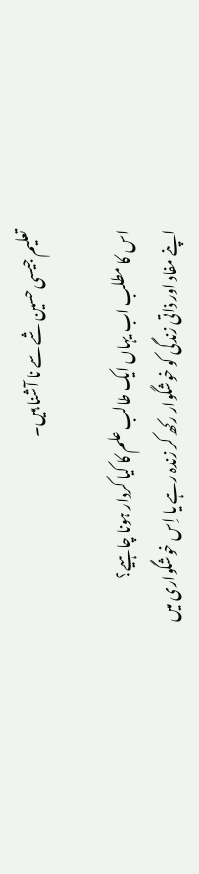تعلیم جیسی حسین شے سے نا آشنا ہیں۔

اس کا مطلب اب یہاں ایک طالب علم کا کیا کردار ہونا چاہیے؟
اپنے مفاد اور ذاتی زندگی کو خوشگوار رکھ کر زندہ رہے یا اِس خوشگواری میں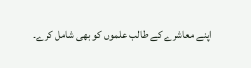اپنے معاشرے کے طالب علموں کو بھی شامل کرے۔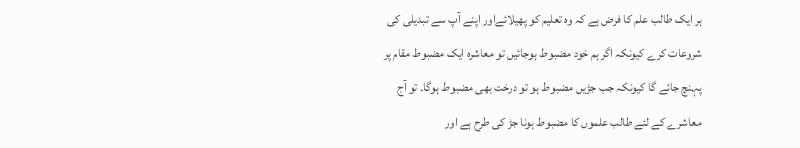ہر ایک طالب علم کا فرض ہے کہ وہ تعلیم کو پھیلائےاور اپنے آپ سے تبدیلی کی شروعات کرے کیونکہ اگر ہم خود مضبوط ہوجائیں تو معاشرہ ایک مضبوط مقام پر پہنچ جائے گا کیونکہ جب جڑیں مضبوط ہو تو درخت بھی مضبوط ہوگا۔ تو آج معاشرے کے لئے طالب علموں کا مضبوط ہونا جڑ کی طرح ہے اور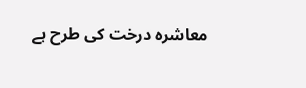معاشرہ درخت کی طرح ہے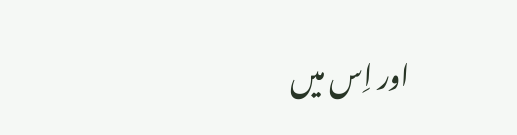اور اِس میں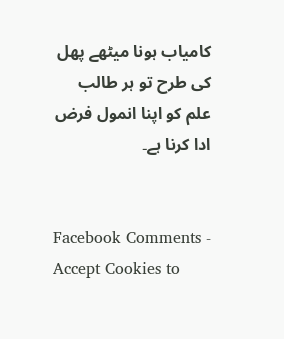کامیاب ہونا میٹھے پھل کی طرح تو ہر طالب علم کو اپنا انمول فرض ادا کرنا ہے۔


Facebook Comments - Accept Cookies to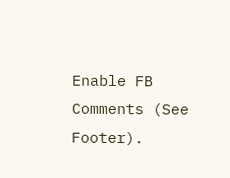Enable FB Comments (See Footer).